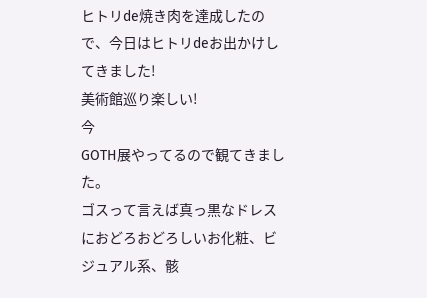ヒトリde焼き肉を達成したので、今日はヒトリdeお出かけしてきました!
美術館巡り楽しい!
今
GOTH展やってるので観てきました。
ゴスって言えば真っ黒なドレスにおどろおどろしいお化粧、ビジュアル系、骸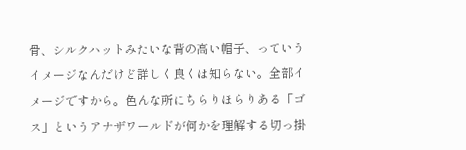骨、シルクハットみたいな背の高い帽子、っていうイメージなんだけど詳しく良くは知らない。全部イメージですから。色んな所にちらりほらりある「ゴス」というアナザワールドが何かを理解する切っ掛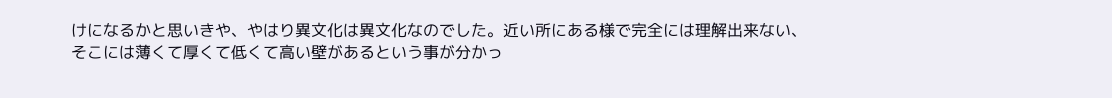けになるかと思いきや、やはり異文化は異文化なのでした。近い所にある様で完全には理解出来ない、そこには薄くて厚くて低くて高い壁があるという事が分かっ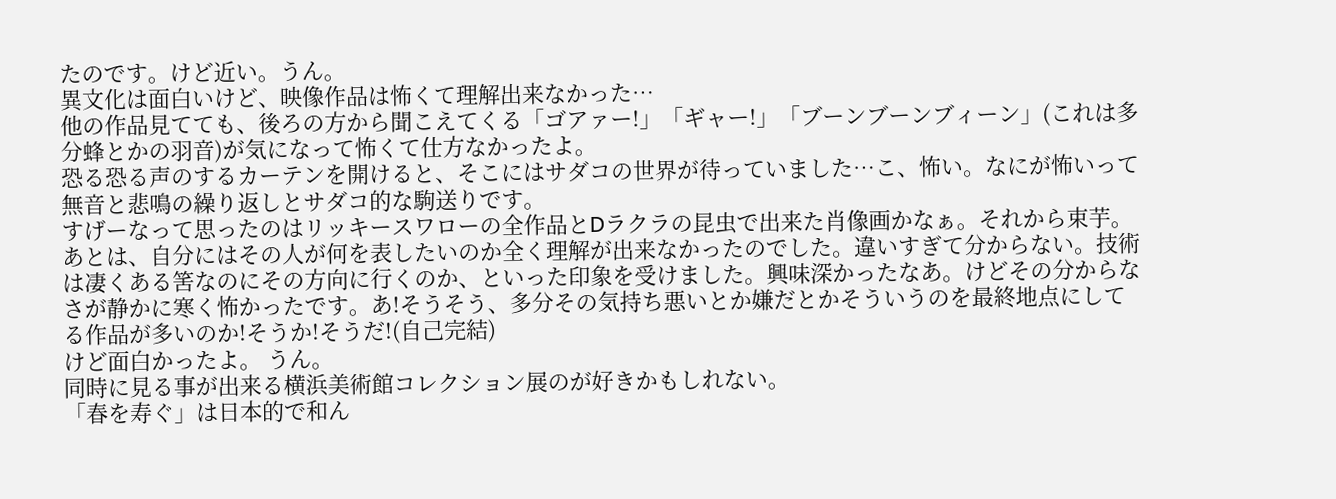たのです。けど近い。うん。
異文化は面白いけど、映像作品は怖くて理解出来なかった…
他の作品見てても、後ろの方から聞こえてくる「ゴアァー!」「ギャー!」「ブーンブーンブィーン」(これは多分蜂とかの羽音)が気になって怖くて仕方なかったよ。
恐る恐る声のするカーテンを開けると、そこにはサダコの世界が待っていました…こ、怖い。なにが怖いって無音と悲鳴の繰り返しとサダコ的な駒送りです。
すげーなって思ったのはリッキースワローの全作品とDラクラの昆虫で出来た肖像画かなぁ。それから束芋。あとは、自分にはその人が何を表したいのか全く理解が出来なかったのでした。違いすぎて分からない。技術は凄くある筈なのにその方向に行くのか、といった印象を受けました。興味深かったなあ。けどその分からなさが静かに寒く怖かったです。あ!そうそう、多分その気持ち悪いとか嫌だとかそういうのを最終地点にしてる作品が多いのか!そうか!そうだ!(自己完結)
けど面白かったよ。 うん。
同時に見る事が出来る横浜美術館コレクション展のが好きかもしれない。
「春を寿ぐ」は日本的で和ん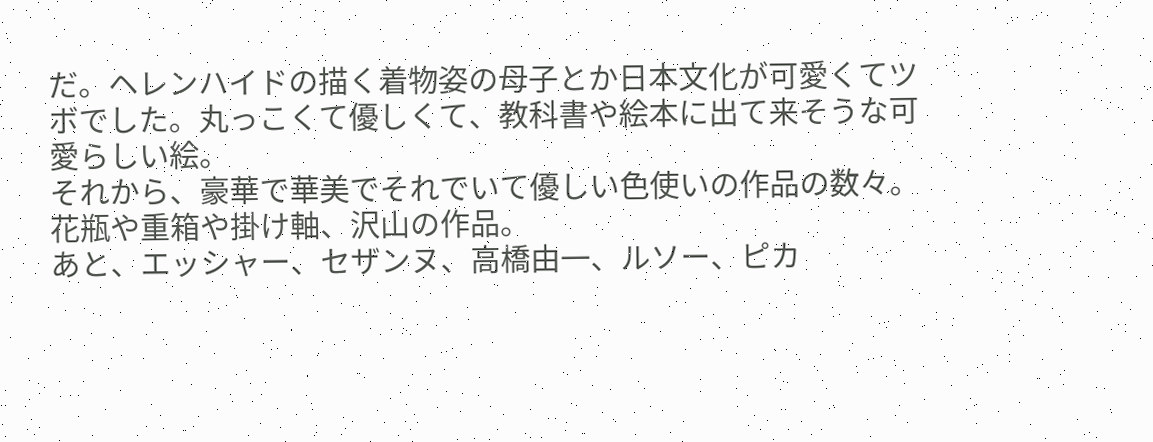だ。ヘレンハイドの描く着物姿の母子とか日本文化が可愛くてツボでした。丸っこくて優しくて、教科書や絵本に出て来そうな可愛らしい絵。
それから、豪華で華美でそれでいて優しい色使いの作品の数々。花瓶や重箱や掛け軸、沢山の作品。
あと、エッシャー、セザンヌ、高橋由一、ルソー、ピカ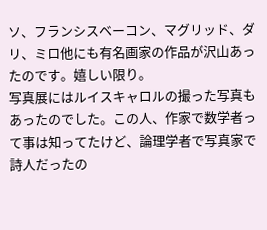ソ、フランシスベーコン、マグリッド、ダリ、ミロ他にも有名画家の作品が沢山あったのです。嬉しい限り。
写真展にはルイスキャロルの撮った写真もあったのでした。この人、作家で数学者って事は知ってたけど、論理学者で写真家で詩人だったの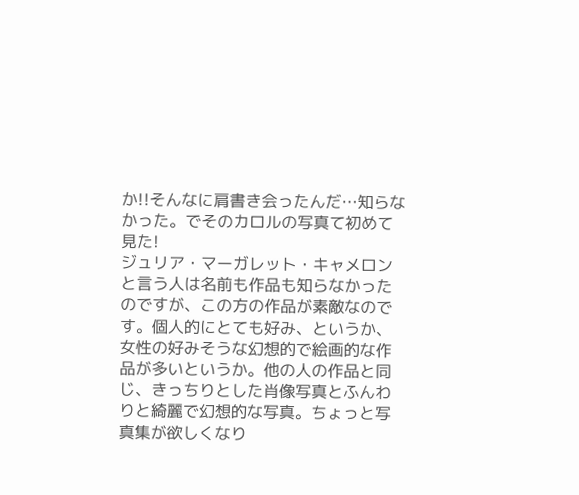か!!そんなに肩書き会ったんだ…知らなかった。でそのカロルの写真て初めて見た!
ジュリア・マーガレット・キャメロンと言う人は名前も作品も知らなかったのですが、この方の作品が素敵なのです。個人的にとても好み、というか、女性の好みそうな幻想的で絵画的な作品が多いというか。他の人の作品と同じ、きっちりとした肖像写真とふんわりと綺麗で幻想的な写真。ちょっと写真集が欲しくなり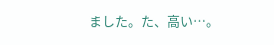ました。た、高い…。